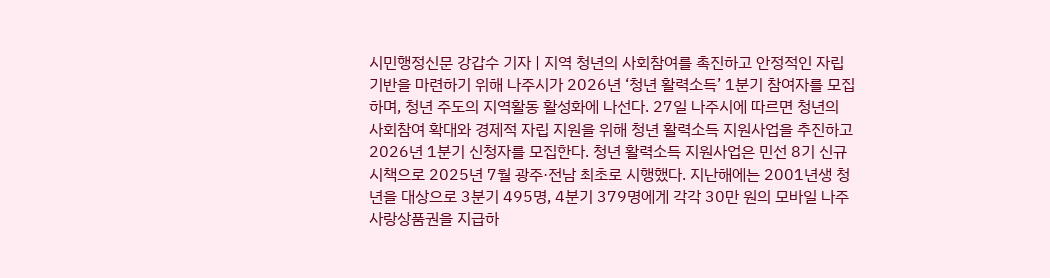시민행정신문 강갑수 기자 | 지역 청년의 사회참여를 촉진하고 안정적인 자립 기반을 마련하기 위해 나주시가 2026년 ‘청년 활력소득’ 1분기 참여자를 모집하며, 청년 주도의 지역활동 활성화에 나선다. 27일 나주시에 따르면 청년의 사회참여 확대와 경제적 자립 지원을 위해 청년 활력소득 지원사업을 추진하고 2026년 1분기 신청자를 모집한다. 청년 활력소득 지원사업은 민선 8기 신규 시책으로 2025년 7월 광주·전남 최초로 시행했다. 지난해에는 2001년생 청년을 대상으로 3분기 495명, 4분기 379명에게 각각 30만 원의 모바일 나주사랑상품권을 지급하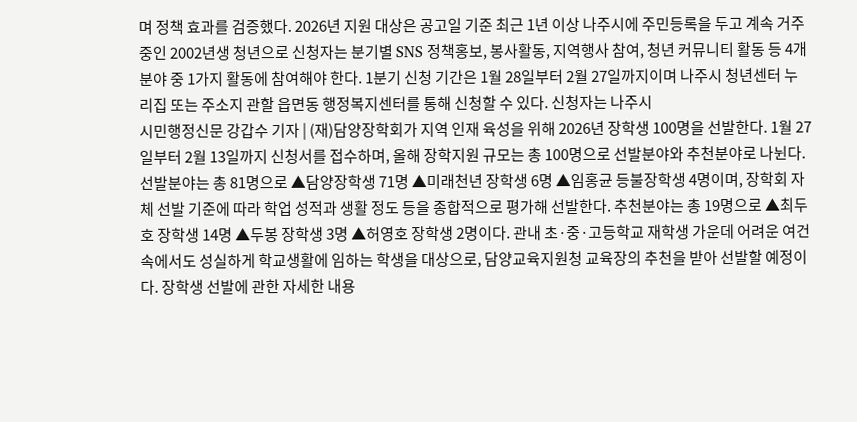며 정책 효과를 검증했다. 2026년 지원 대상은 공고일 기준 최근 1년 이상 나주시에 주민등록을 두고 계속 거주 중인 2002년생 청년으로 신청자는 분기별 SNS 정책홍보, 봉사활동, 지역행사 참여, 청년 커뮤니티 활동 등 4개 분야 중 1가지 활동에 참여해야 한다. 1분기 신청 기간은 1월 28일부터 2월 27일까지이며 나주시 청년센터 누리집 또는 주소지 관할 읍면동 행정복지센터를 통해 신청할 수 있다. 신청자는 나주시
시민행정신문 강갑수 기자 | (재)담양장학회가 지역 인재 육성을 위해 2026년 장학생 100명을 선발한다. 1월 27일부터 2월 13일까지 신청서를 접수하며, 올해 장학지원 규모는 총 100명으로 선발분야와 추천분야로 나뉜다. 선발분야는 총 81명으로 ▲담양장학생 71명 ▲미래천년 장학생 6명 ▲임홍균 등불장학생 4명이며, 장학회 자체 선발 기준에 따라 학업 성적과 생활 정도 등을 종합적으로 평가해 선발한다. 추천분야는 총 19명으로 ▲최두호 장학생 14명 ▲두봉 장학생 3명 ▲허영호 장학생 2명이다. 관내 초·중·고등학교 재학생 가운데 어려운 여건 속에서도 성실하게 학교생활에 임하는 학생을 대상으로, 담양교육지원청 교육장의 추천을 받아 선발할 예정이다. 장학생 선발에 관한 자세한 내용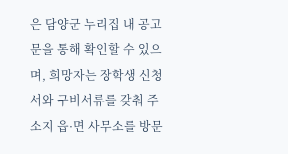은 담양군 누리집 내 공고문을 통해 확인할 수 있으며, 희망자는 장학생 신청서와 구비서류를 갖춰 주소지 읍·면 사무소를 방문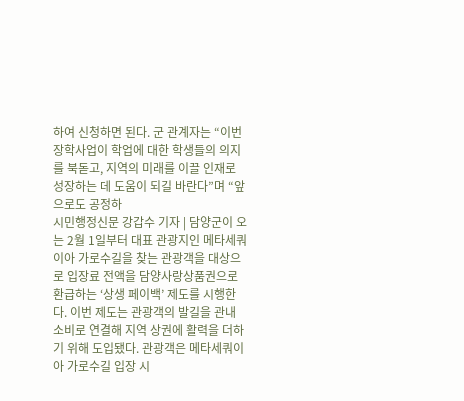하여 신청하면 된다. 군 관계자는 “이번 장학사업이 학업에 대한 학생들의 의지를 북돋고, 지역의 미래를 이끌 인재로 성장하는 데 도움이 되길 바란다”며 “앞으로도 공정하
시민행정신문 강갑수 기자 | 담양군이 오는 2월 1일부터 대표 관광지인 메타세쿼이아 가로수길을 찾는 관광객을 대상으로 입장료 전액을 담양사랑상품권으로 환급하는 ‘상생 페이백’ 제도를 시행한다. 이번 제도는 관광객의 발길을 관내 소비로 연결해 지역 상권에 활력을 더하기 위해 도입됐다. 관광객은 메타세쿼이아 가로수길 입장 시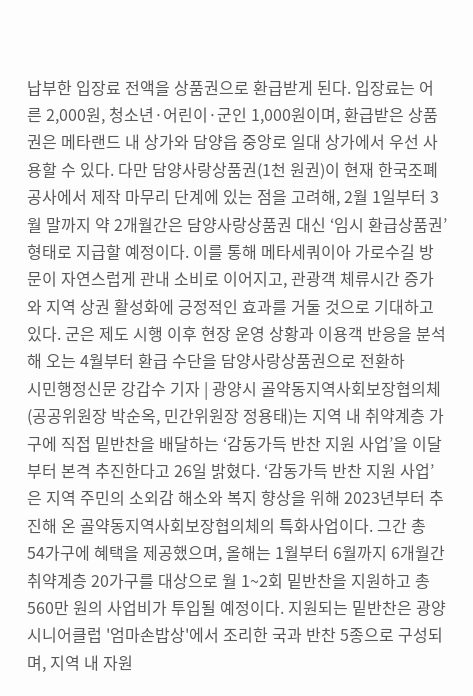납부한 입장료 전액을 상품권으로 환급받게 된다. 입장료는 어른 2,000원, 청소년·어린이·군인 1,000원이며, 환급받은 상품권은 메타랜드 내 상가와 담양읍 중앙로 일대 상가에서 우선 사용할 수 있다. 다만 담양사랑상품권(1천 원권)이 현재 한국조폐공사에서 제작 마무리 단계에 있는 점을 고려해, 2월 1일부터 3월 말까지 약 2개월간은 담양사랑상품권 대신 ‘임시 환급상품권’ 형태로 지급할 예정이다. 이를 통해 메타세쿼이아 가로수길 방문이 자연스럽게 관내 소비로 이어지고, 관광객 체류시간 증가와 지역 상권 활성화에 긍정적인 효과를 거둘 것으로 기대하고 있다. 군은 제도 시행 이후 현장 운영 상황과 이용객 반응을 분석해 오는 4월부터 환급 수단을 담양사랑상품권으로 전환하
시민행정신문 강갑수 기자 | 광양시 골약동지역사회보장협의체(공공위원장 박순옥, 민간위원장 정용태)는 지역 내 취약계층 가구에 직접 밑반찬을 배달하는 ‘감동가득 반찬 지원 사업’을 이달부터 본격 추진한다고 26일 밝혔다. ‘감동가득 반찬 지원 사업’은 지역 주민의 소외감 해소와 복지 향상을 위해 2023년부터 추진해 온 골약동지역사회보장협의체의 특화사업이다. 그간 총 54가구에 혜택을 제공했으며, 올해는 1월부터 6월까지 6개월간 취약계층 20가구를 대상으로 월 1~2회 밑반찬을 지원하고 총 560만 원의 사업비가 투입될 예정이다. 지원되는 밑반찬은 광양시니어클럽 '엄마손밥상'에서 조리한 국과 반찬 5종으로 구성되며, 지역 내 자원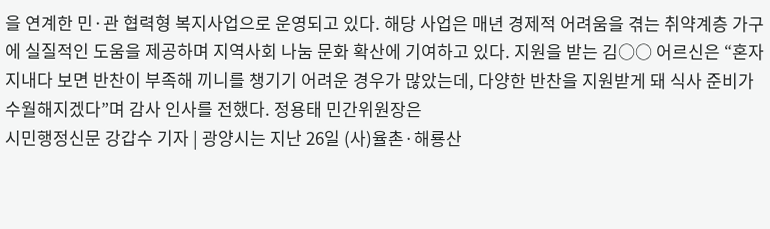을 연계한 민·관 협력형 복지사업으로 운영되고 있다. 해당 사업은 매년 경제적 어려움을 겪는 취약계층 가구에 실질적인 도움을 제공하며 지역사회 나눔 문화 확산에 기여하고 있다. 지원을 받는 김○○ 어르신은 “혼자 지내다 보면 반찬이 부족해 끼니를 챙기기 어려운 경우가 많았는데, 다양한 반찬을 지원받게 돼 식사 준비가 수월해지겠다”며 감사 인사를 전했다. 정용태 민간위원장은
시민행정신문 강갑수 기자 | 광양시는 지난 26일 (사)율촌·해룡산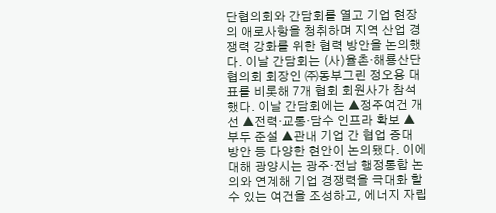단협의회와 간담회를 열고 기업 현장의 애로사항을 청취하며 지역 산업 경쟁력 강화를 위한 협력 방안을 논의했다. 이날 간담회는 (사)율촌·해룡산단협의회 회장인 ㈜동부그린 정오용 대표를 비롯해 7개 협회 회원사가 참석했다. 이날 간담회에는 ▲정주여건 개선 ▲전력·교통·담수 인프라 확보 ▲부두 준설 ▲관내 기업 간 협업 증대 방안 등 다양한 현안이 논의됐다. 이에 대해 광양시는 광주·전남 행정통합 논의와 연계해 기업 경쟁력을 극대화 할 수 있는 여건을 조성하고, 에너지 자립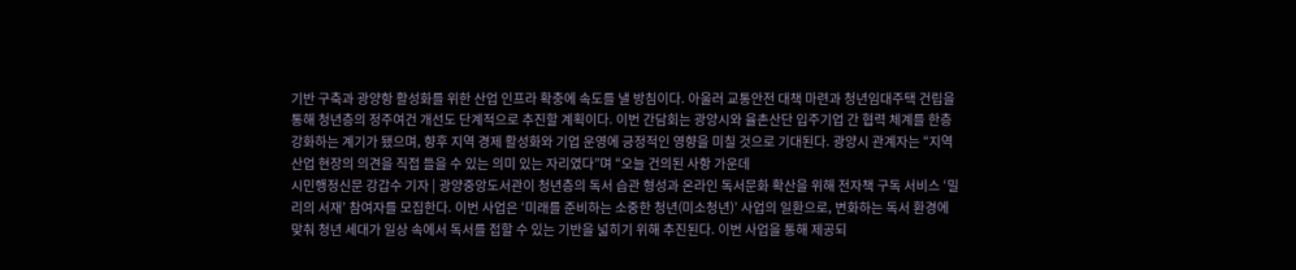기반 구축과 광양항 활성화를 위한 산업 인프라 확충에 속도를 낼 방침이다. 아울러 교통안전 대책 마련과 청년임대주택 건립을 통해 청년층의 정주여건 개선도 단계적으로 추진할 계획이다. 이번 간담회는 광양시와 율촌산단 입주기업 간 협력 체계를 한층 강화하는 계기가 됐으며, 향후 지역 경제 활성화와 기업 운영에 긍정적인 영향을 미칠 것으로 기대된다. 광양시 관계자는 “지역 산업 현장의 의견을 직접 들을 수 있는 의미 있는 자리였다”며 “오늘 건의된 사항 가운데
시민행정신문 강갑수 기자 | 광양중앙도서관이 청년층의 독서 습관 형성과 온라인 독서문화 확산을 위해 전자책 구독 서비스 ‘밀리의 서재’ 참여자를 모집한다. 이번 사업은 ‘미래를 준비하는 소중한 청년(미소청년)’ 사업의 일환으로, 변화하는 독서 환경에 맞춰 청년 세대가 일상 속에서 독서를 접할 수 있는 기반을 넓히기 위해 추진된다. 이번 사업을 통해 제공되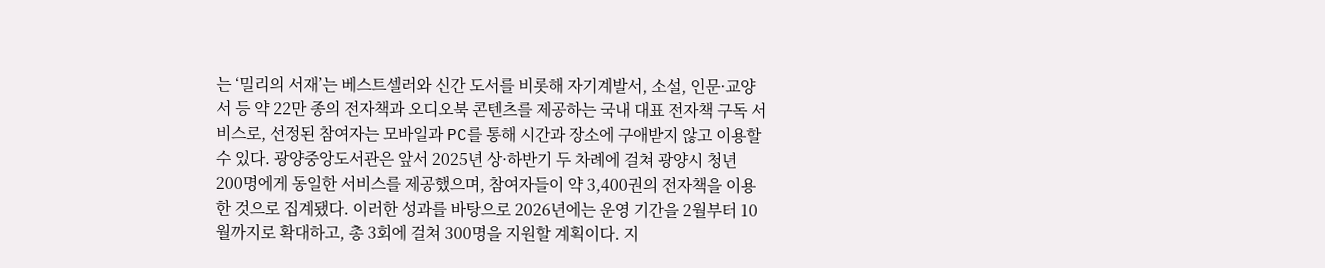는 ‘밀리의 서재’는 베스트셀러와 신간 도서를 비롯해 자기계발서, 소설, 인문·교양서 등 약 22만 종의 전자책과 오디오북 콘텐츠를 제공하는 국내 대표 전자책 구독 서비스로, 선정된 참여자는 모바일과 PC를 통해 시간과 장소에 구애받지 않고 이용할 수 있다. 광양중앙도서관은 앞서 2025년 상·하반기 두 차례에 걸쳐 광양시 청년 200명에게 동일한 서비스를 제공했으며, 참여자들이 약 3,400권의 전자책을 이용한 것으로 집계됐다. 이러한 성과를 바탕으로 2026년에는 운영 기간을 2월부터 10월까지로 확대하고, 총 3회에 걸쳐 300명을 지원할 계획이다. 지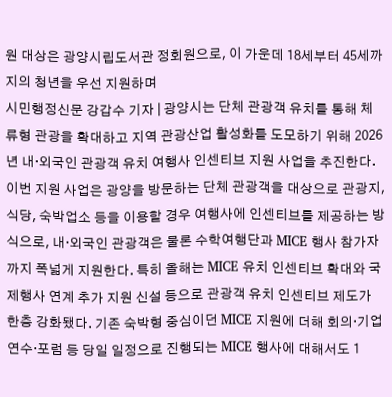원 대상은 광양시립도서관 정회원으로, 이 가운데 18세부터 45세까지의 청년을 우선 지원하며
시민행정신문 강갑수 기자 | 광양시는 단체 관광객 유치를 통해 체류형 관광을 확대하고 지역 관광산업 활성화를 도모하기 위해 2026년 내·외국인 관광객 유치 여행사 인센티브 지원 사업을 추진한다. 이번 지원 사업은 광양을 방문하는 단체 관광객을 대상으로 관광지, 식당, 숙박업소 등을 이용할 경우 여행사에 인센티브를 제공하는 방식으로, 내·외국인 관광객은 물론 수학여행단과 MICE 행사 참가자까지 폭넓게 지원한다. 특히 올해는 MICE 유치 인센티브 확대와 국제행사 연계 추가 지원 신설 등으로 관광객 유치 인센티브 제도가 한층 강화됐다. 기존 숙박형 중심이던 MICE 지원에 더해 회의·기업 연수·포럼 등 당일 일정으로 진행되는 MICE 행사에 대해서도 1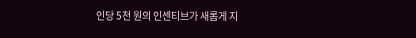인당 5천 원의 인센티브가 새롭게 지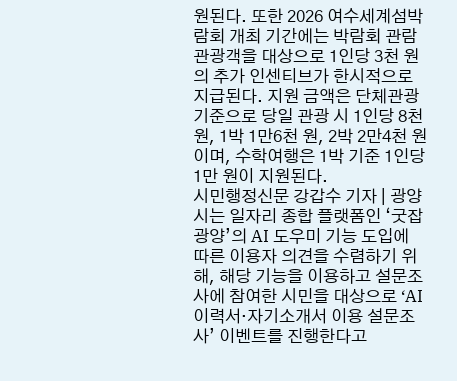원된다. 또한 2026 여수세계섬박람회 개최 기간에는 박람회 관람 관광객을 대상으로 1인당 3천 원의 추가 인센티브가 한시적으로 지급된다. 지원 금액은 단체관광 기준으로 당일 관광 시 1인당 8천 원, 1박 1만6천 원, 2박 2만4천 원이며, 수학여행은 1박 기준 1인당 1만 원이 지원된다.
시민행정신문 강갑수 기자 | 광양시는 일자리 종합 플랫폼인 ‘굿잡광양’의 AI 도우미 기능 도입에 따른 이용자 의견을 수렴하기 위해, 해당 기능을 이용하고 설문조사에 참여한 시민을 대상으로 ‘AI 이력서·자기소개서 이용 설문조사’ 이벤트를 진행한다고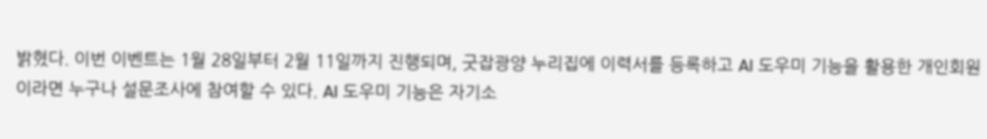밝혔다. 이번 이벤트는 1월 28일부터 2월 11일까지 진행되며, 굿잡광양 누리집에 이력서를 등록하고 AI 도우미 기능을 활용한 개인회원이라면 누구나 설문조사에 참여할 수 있다. AI 도우미 기능은 자기소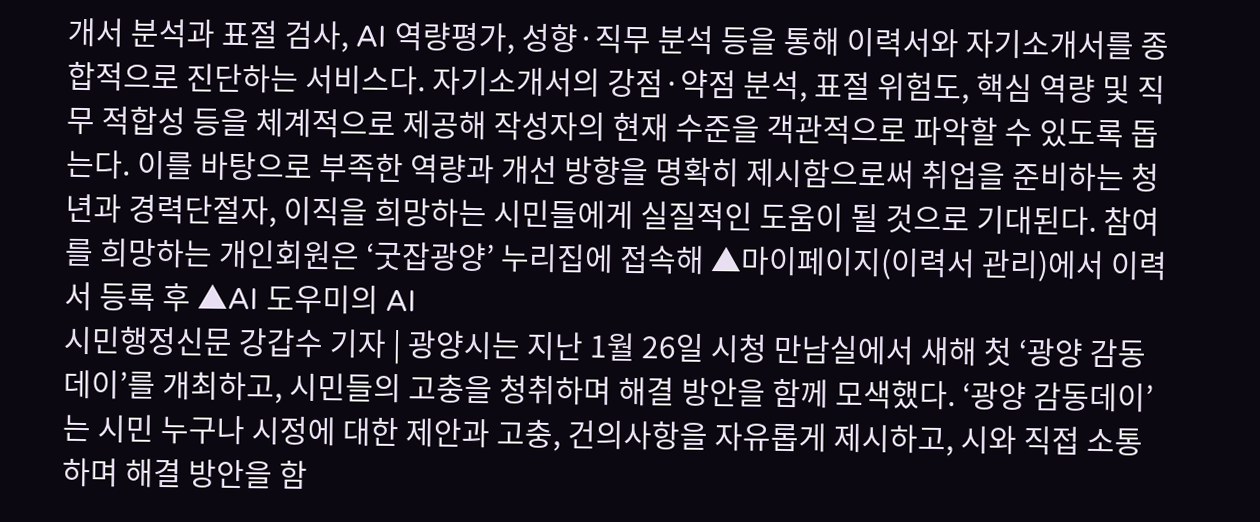개서 분석과 표절 검사, AI 역량평가, 성향·직무 분석 등을 통해 이력서와 자기소개서를 종합적으로 진단하는 서비스다. 자기소개서의 강점·약점 분석, 표절 위험도, 핵심 역량 및 직무 적합성 등을 체계적으로 제공해 작성자의 현재 수준을 객관적으로 파악할 수 있도록 돕는다. 이를 바탕으로 부족한 역량과 개선 방향을 명확히 제시함으로써 취업을 준비하는 청년과 경력단절자, 이직을 희망하는 시민들에게 실질적인 도움이 될 것으로 기대된다. 참여를 희망하는 개인회원은 ‘굿잡광양’ 누리집에 접속해 ▲마이페이지(이력서 관리)에서 이력서 등록 후 ▲AI 도우미의 AI
시민행정신문 강갑수 기자 | 광양시는 지난 1월 26일 시청 만남실에서 새해 첫 ‘광양 감동데이’를 개최하고, 시민들의 고충을 청취하며 해결 방안을 함께 모색했다. ‘광양 감동데이’는 시민 누구나 시정에 대한 제안과 고충, 건의사항을 자유롭게 제시하고, 시와 직접 소통하며 해결 방안을 함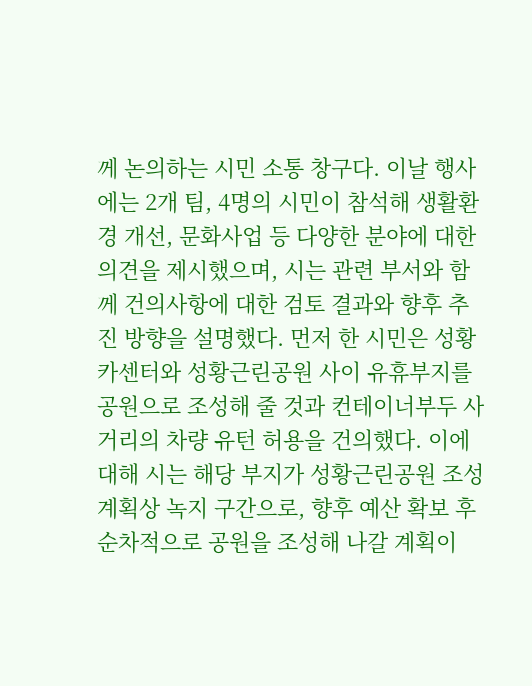께 논의하는 시민 소통 창구다. 이날 행사에는 2개 팀, 4명의 시민이 참석해 생활환경 개선, 문화사업 등 다양한 분야에 대한 의견을 제시했으며, 시는 관련 부서와 함께 건의사항에 대한 검토 결과와 향후 추진 방향을 설명했다. 먼저 한 시민은 성황카센터와 성황근린공원 사이 유휴부지를 공원으로 조성해 줄 것과 컨테이너부두 사거리의 차량 유턴 허용을 건의했다. 이에 대해 시는 해당 부지가 성황근린공원 조성 계획상 녹지 구간으로, 향후 예산 확보 후 순차적으로 공원을 조성해 나갈 계획이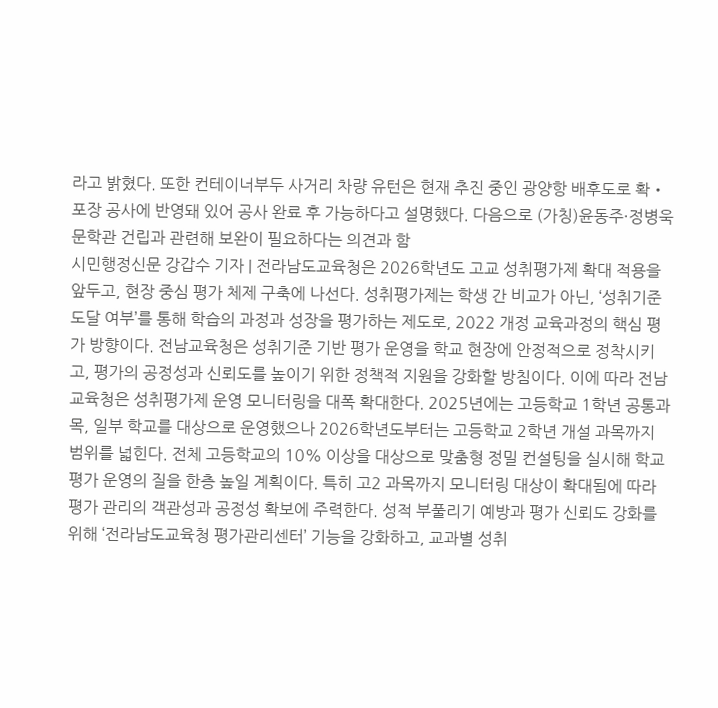라고 밝혔다. 또한 컨테이너부두 사거리 차량 유턴은 현재 추진 중인 광양항 배후도로 확‧포장 공사에 반영돼 있어 공사 완료 후 가능하다고 설명했다. 다음으로 (가칭)윤동주·정병욱 문학관 건립과 관련해 보완이 필요하다는 의견과 함
시민행정신문 강갑수 기자 | 전라남도교육청은 2026학년도 고교 성취평가제 확대 적용을 앞두고, 현장 중심 평가 체제 구축에 나선다. 성취평가제는 학생 간 비교가 아닌, ‘성취기준 도달 여부’를 통해 학습의 과정과 성장을 평가하는 제도로, 2022 개정 교육과정의 핵심 평가 방향이다. 전남교육청은 성취기준 기반 평가 운영을 학교 현장에 안정적으로 정착시키고, 평가의 공정성과 신뢰도를 높이기 위한 정책적 지원을 강화할 방침이다. 이에 따라 전남교육청은 성취평가제 운영 모니터링을 대폭 확대한다. 2025년에는 고등학교 1학년 공통과목, 일부 학교를 대상으로 운영했으나 2026학년도부터는 고등학교 2학년 개설 과목까지 범위를 넓힌다. 전체 고등학교의 10% 이상을 대상으로 맞춤형 정밀 컨설팅을 실시해 학교 평가 운영의 질을 한층 높일 계획이다. 특히 고2 과목까지 모니터링 대상이 확대됨에 따라 평가 관리의 객관성과 공정성 확보에 주력한다. 성적 부풀리기 예방과 평가 신뢰도 강화를 위해 ‘전라남도교육청 평가관리센터’ 기능을 강화하고, 교과별 성취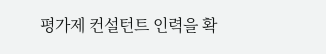평가제 컨설턴트 인력을 확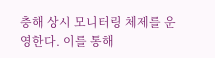충해 상시 모니터링 체제를 운영한다. 이를 통해